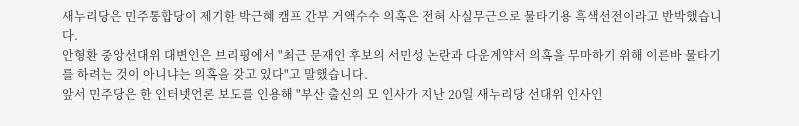새누리당은 민주통합당이 제기한 박근혜 캠프 간부 거액수수 의혹은 전혀 사실무근으로 물타기용 흑색선전이라고 반박했습니다.
안형환 중앙선대위 대변인은 브리핑에서 "최근 문재인 후보의 서민성 논란과 다운계약서 의혹을 무마하기 위해 이른바 물타기를 하려는 것이 아니냐는 의혹을 갖고 있다"고 말했습니다.
앞서 민주당은 한 인터넷언론 보도를 인용해 "부산 출신의 모 인사가 지난 20일 새누리당 선대위 인사인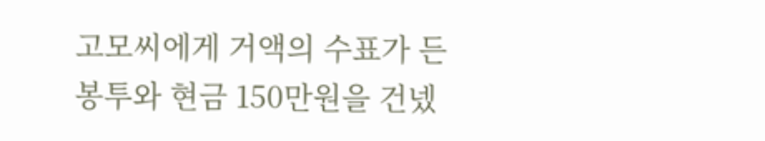고모씨에게 거액의 수표가 든 봉투와 현금 150만원을 건넸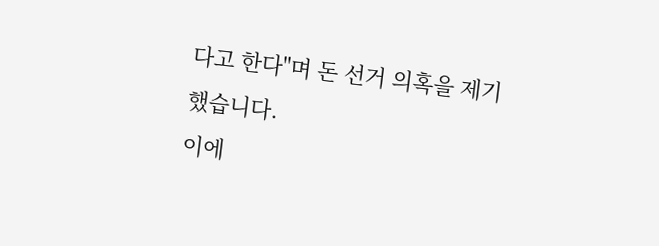다고 한다"며 돈 선거 의혹을 제기했습니다.
이에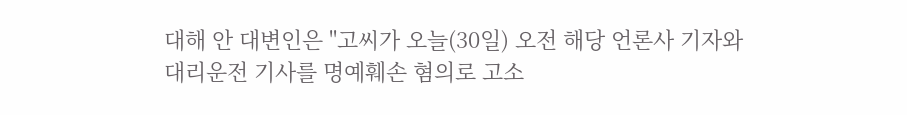대해 안 대변인은 "고씨가 오늘(30일) 오전 해당 언론사 기자와 대리운전 기사를 명예훼손 혐의로 고소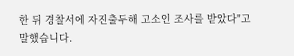한 뒤 경찰서에 자진출두해 고소인 조사를 받았다"고 말했습니다.